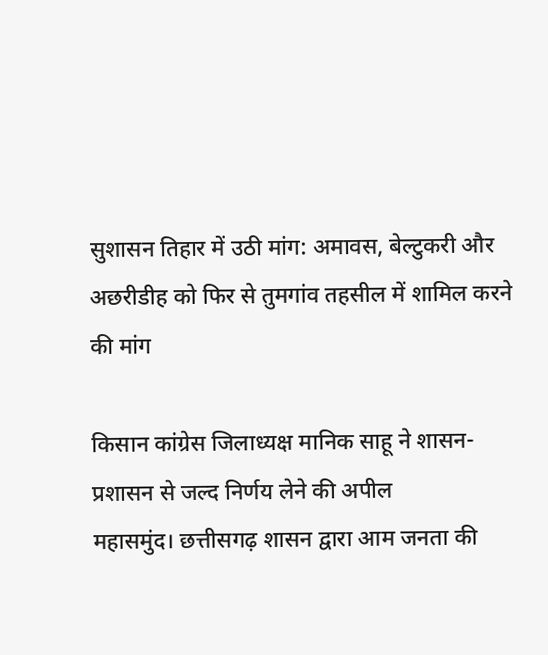सुशासन तिहार में उठी मांग: अमावस, बेल्टुकरी और अछरीडीह को फिर से तुमगांव तहसील में शामिल करने की मांग

किसान कांग्रेस जिलाध्यक्ष मानिक साहू ने शासन-प्रशासन से जल्द निर्णय लेने की अपील
महासमुंद। छत्तीसगढ़ शासन द्वारा आम जनता की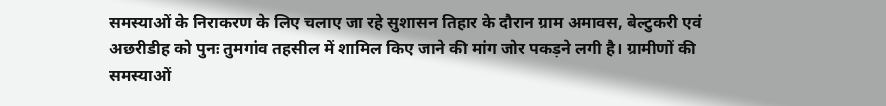समस्याओं के निराकरण के लिए चलाए जा रहे सुशासन तिहार के दौरान ग्राम अमावस, बेल्टुकरी एवं अछरीडीह को पुनः तुमगांव तहसील में शामिल किए जाने की मांग जोर पकड़ने लगी है। ग्रामीणों की समस्याओं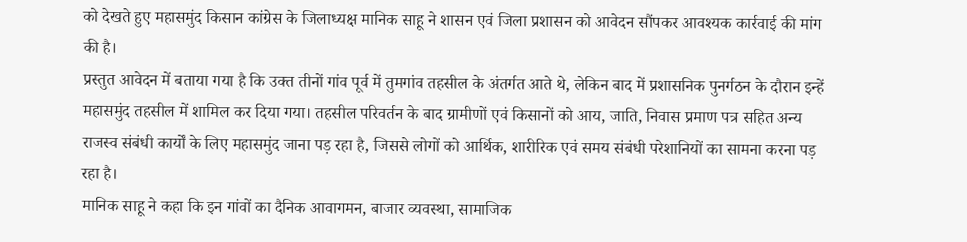को देखते हुए महासमुंद किसान कांग्रेस के जिलाध्यक्ष मानिक साहू ने शासन एवं जिला प्रशासन को आवेदन सौंपकर आवश्यक कार्रवाई की मांग की है।
प्रस्तुत आवेदन में बताया गया है कि उक्त तीनों गांव पूर्व में तुमगांव तहसील के अंतर्गत आते थे, लेकिन बाद में प्रशासनिक पुनर्गठन के दौरान इन्हें महासमुंद तहसील में शामिल कर दिया गया। तहसील परिवर्तन के बाद ग्रामीणों एवं किसानों को आय, जाति, निवास प्रमाण पत्र सहित अन्य राजस्व संबंधी कार्यों के लिए महासमुंद जाना पड़ रहा है, जिससे लोगों को आर्थिक, शारीरिक एवं समय संबंधी परेशानियों का सामना करना पड़ रहा है।
मानिक साहू ने कहा कि इन गांवों का दैनिक आवागमन, बाजार व्यवस्था, सामाजिक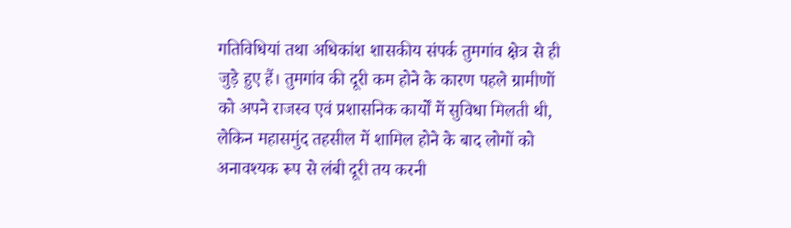गतिविधियां तथा अधिकांश शासकीय संपर्क तुमगांव क्षेत्र से ही जुड़े हुए हैं। तुमगांव की दूरी कम होने के कारण पहले ग्रामीणों को अपने राजस्व एवं प्रशासनिक कार्यों में सुविधा मिलती थी, लेकिन महासमुंद तहसील में शामिल होने के बाद लोगों को अनावश्यक रूप से लंबी दूरी तय करनी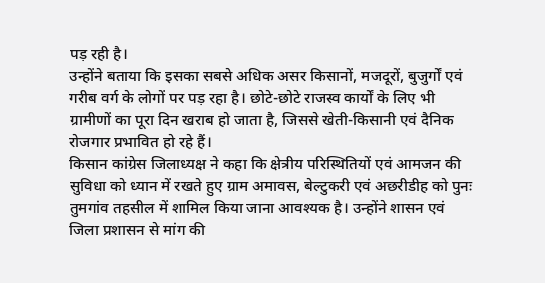पड़ रही है।
उन्होंने बताया कि इसका सबसे अधिक असर किसानों, मजदूरों, बुजुर्गों एवं गरीब वर्ग के लोगों पर पड़ रहा है। छोटे-छोटे राजस्व कार्यों के लिए भी ग्रामीणों का पूरा दिन खराब हो जाता है, जिससे खेती-किसानी एवं दैनिक रोजगार प्रभावित हो रहे हैं।
किसान कांग्रेस जिलाध्यक्ष ने कहा कि क्षेत्रीय परिस्थितियों एवं आमजन की सुविधा को ध्यान में रखते हुए ग्राम अमावस, बेल्टुकरी एवं अछरीडीह को पुनः तुमगांव तहसील में शामिल किया जाना आवश्यक है। उन्होंने शासन एवं जिला प्रशासन से मांग की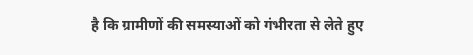है कि ग्रामीणों की समस्याओं को गंभीरता से लेते हुए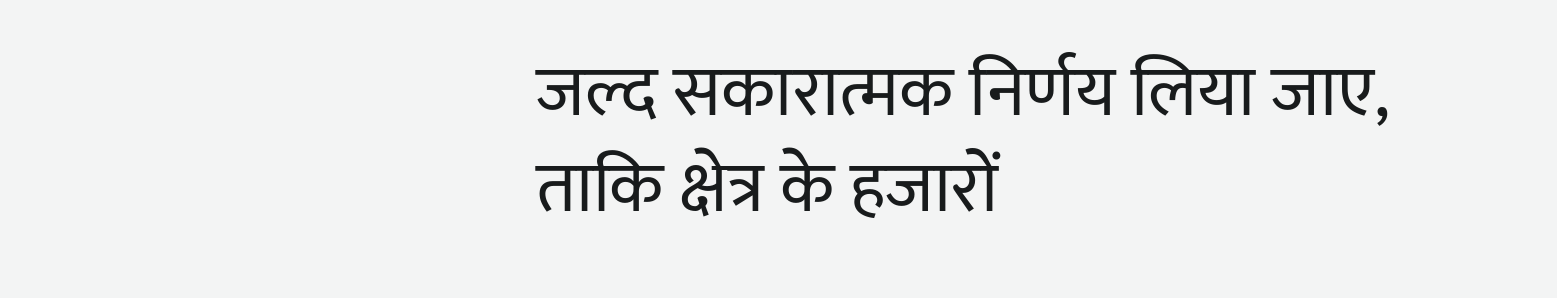जल्द सकारात्मक निर्णय लिया जाए, ताकि क्षेत्र के हजारों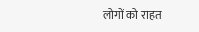लोगों को राहत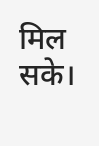मिल सके।